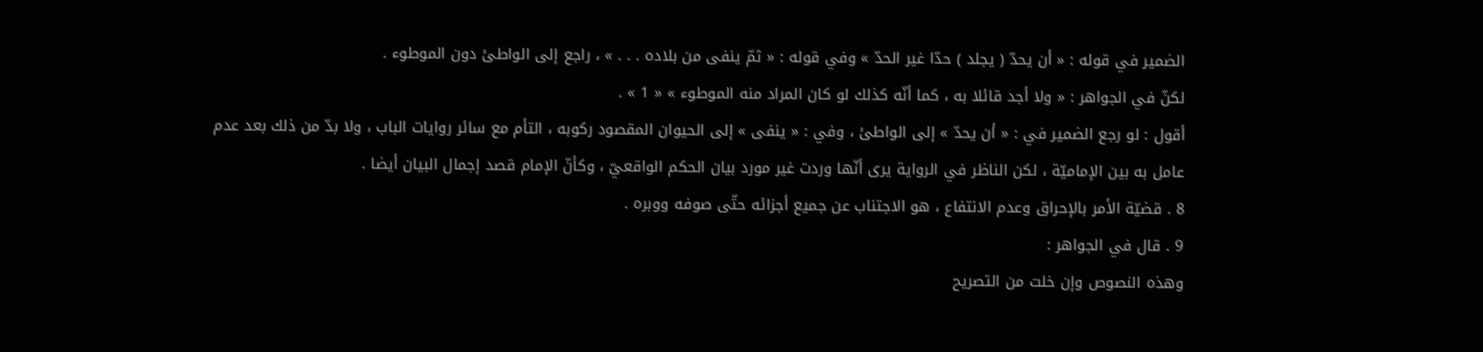الضمير في قوله : « أن يحدّ ( يجلد ) حدّا غير الحدّ » وفي قوله : « ثمّ ينفى من بلاده . . . » ، راجع إلى الواطئ دون الموطوء .
لكنّ في الجواهر : « ولا أجد قائلا به ، كما أنّه كذلك لو كان المراد منه الموطوء » « 1 » .
أقول : لو رجع الضمير في : « أن يحدّ » إلى الواطئ ، وفي : « ينفى » إلى الحيوان المقصود ركوبه ، التأم مع سائر روايات الباب ، ولا بدّ من ذلك بعد عدم عامل به بين الإماميّة ، لكن الناظر في الرواية يرى أنّها وردت غير مورد بيان الحكم الواقعيّ ، وكأنّ الإمام قصد إجمال البيان أيضا .
8 . قضيّة الأمر بالإحراق وعدم الانتفاع ، هو الاجتناب عن جميع أجزائه حتّى صوفه ووبره .
9 . قال في الجواهر :
وهذه النصوص وإن خلت من التصريح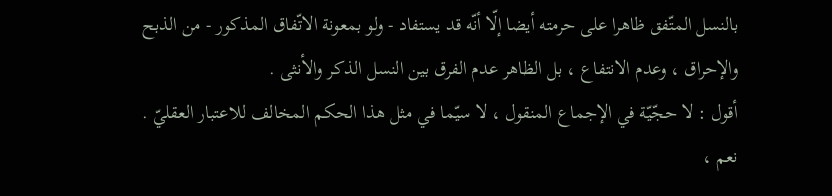بالنسل المتّفق ظاهرا على حرمته أيضا إلّا أنّه قد يستفاد - ولو بمعونة الاتّفاق المذكور - من الذبح والإحراق ، وعدم الانتفاع ، بل الظاهر عدم الفرق بين النسل الذكر والأنثى .
أقول : لا حجّيّة في الإجماع المنقول ، لا سيّما في مثل هذا الحكم المخالف للاعتبار العقليّ . نعم ،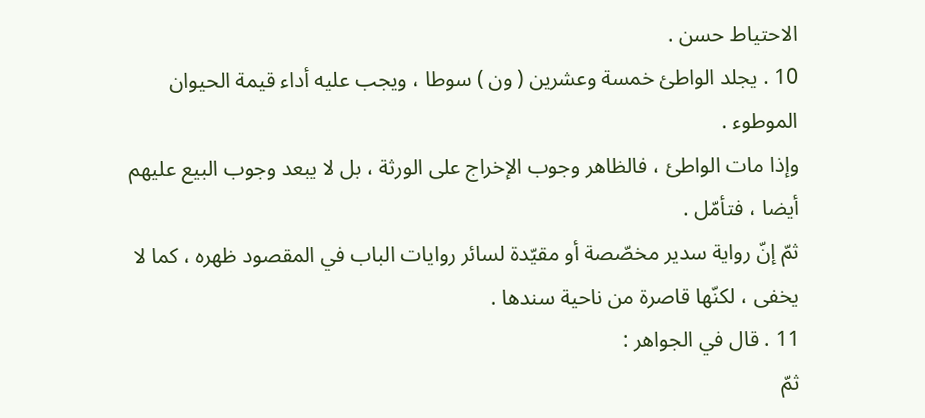الاحتياط حسن .
10 . يجلد الواطئ خمسة وعشرين ( ون ) سوطا ، ويجب عليه أداء قيمة الحيوان الموطوء .
وإذا مات الواطئ ، فالظاهر وجوب الإخراج على الورثة ، بل لا يبعد وجوب البيع عليهم أيضا ، فتأمّل .
ثمّ إنّ رواية سدير مخصّصة أو مقيّدة لسائر روايات الباب في المقصود ظهره ، كما لا يخفى ، لكنّها قاصرة من ناحية سندها .
11 . قال في الجواهر :
ثمّ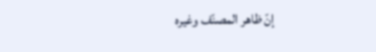إنّ ظاهر المصنّف وغيره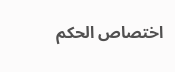اختصاص الحكم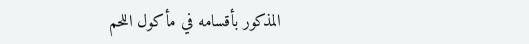المذكور بأقسامه في مأكول اللحم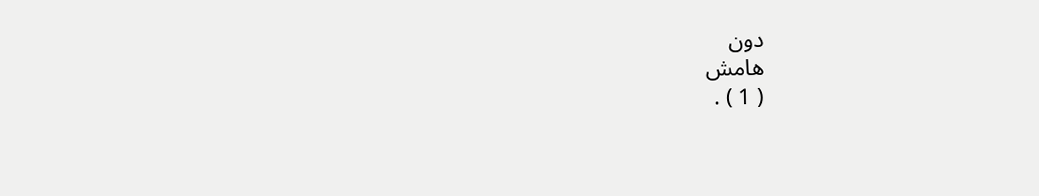دون
هامش
( 1 ) .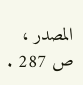المصدر ، ص 287 .